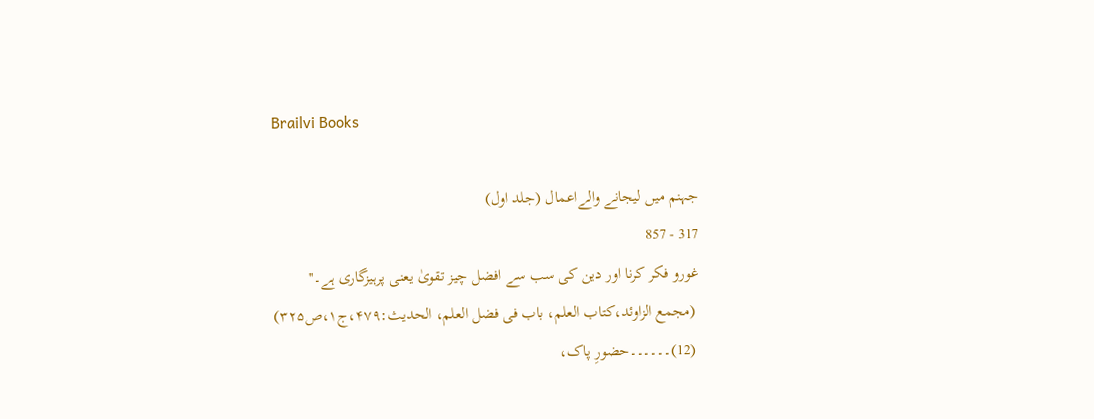Brailvi Books

جہنم میں لیجانے والےاعمال (جلد اول)
317 - 857
غورو فکر کرنا اور دین کی سب سے افضل چیز تقویٰ یعنی پرہیزگاری ہے۔''
 (مجمع الزاوئد،کتاب العلم، باب فی فضل العلم، الحدیث:۴۷۹،ج۱،ص۳۲۵)
 (12)۔۔۔۔۔۔حضورِ پاک،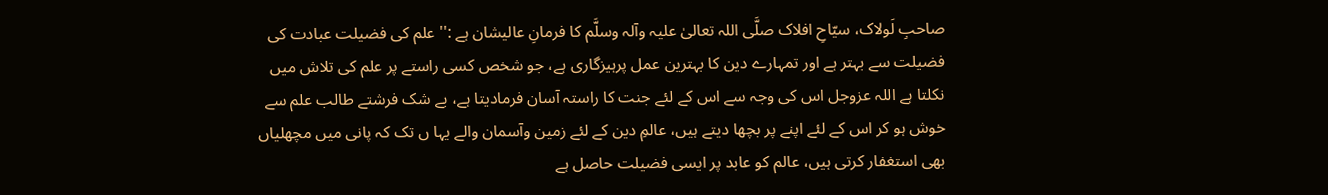صاحبِ لَولاک، سیّاحِ افلاک صلَّی اللہ تعالیٰ علیہ وآلہ وسلَّم کا فرمانِ عالیشان ہے :''علم کی فضیلت عبادت کی فضیلت سے بہتر ہے اور تمہارے دین کا بہترین عمل پرہیزگاری ہے، جو شخص کسی راستے پر علم کی تلاش میں نکلتا ہے اللہ عزوجل اس کی وجہ سے اس کے لئے جنت کا راستہ آسان فرمادیتا ہے، بے شک فرشتے طالب علم سے خوش ہو کر اس کے لئے اپنے پر بچھا دیتے ہیں، عالمِ دین کے لئے زمین وآسمان والے یہا ں تک کہ پانی میں مچھلیاں بھی استغفار کرتی ہیں، عالم کو عابد پر ایسی فضیلت حاصل ہے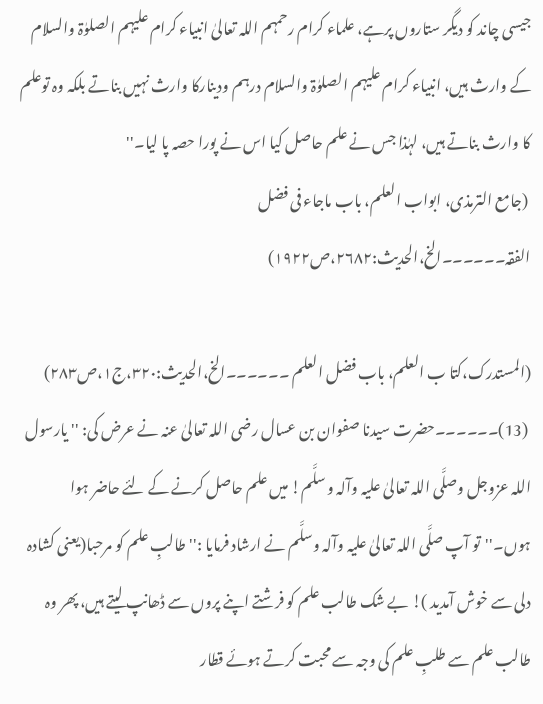جیسی چاند کو دیگر ستاروں پرہے، علماء کرام رحمہم اللہ تعالیٰ انبیاء کرام علیہم الصلوٰۃ والسلام کے وارث ہیں، انبیاء کرام علیہم الصلوٰۃ والسلام درہم ودینارکا وارث نہیں بناتے بلکہ وہ توعلم کا وارث بناتے ہیں، لہٰذا جس نے علم حاصل کیا اس نے پورا حصہ پا لیا۔''
 (جامع الترمذی، ابواب العلم، باب ماجاء فی فضل الفقہ۔۔۔۔۔۔الخ،الحدیث:۲۶۸۲،ص۱۹۲۲)

(المستدرک،کتا ب العلم، باب فضل العلم ۔۔۔۔۔۔الخ،الحدیث:۳۲۰،ج۱،ص۲۸۳)
 (13)۔۔۔۔۔۔حضرت سیدنا صفوان بن عسال رضی اللہ تعالیٰ عنہ نے عرض کی: '' یارسول اللہ عزوجل وصلَّی اللہ تعالیٰ علیہ وآلہ و سلَّم! میں علم حاصل کرنے کے لئے حاضر ہوا ہوں۔''تو آپ صلَّی اللہ تعالیٰ علیہ وآلہ وسلَّم نے ارشاد فرمایا :''طالبِ علم کو مرحبا(يعنی کشادہ دلی سے خوش آمديد )! بے شک طالب علم کو فرشتے اپنے پروں سے ڈھانپ لیتے ہیں، پھر وہ طالب علم سے طلبِ علم کی وجہ سے محبت کرتے ہوئے قطار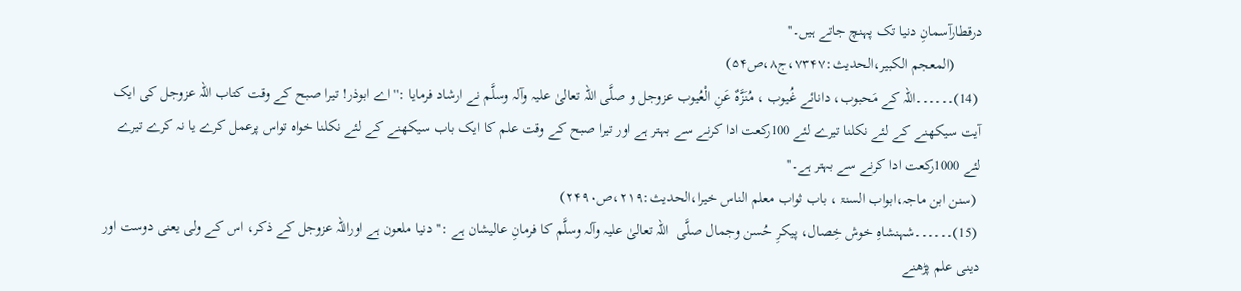درقطارآسمانِ دنیا تک پہنچ جاتے ہیں۔''
       (المعجم الکبیر،الحدیث:۷۳۴۷،ج۸،ص۵۴)
 (14)۔۔۔۔۔۔اللہ کے مَحبوب، دانائے غُیوب ، مُنَزَّہٌ عَنِ الْعُیوب عزوجل و صلَّی اللہ تعالیٰ علیہ وآلہ وسلَّم نے ارشاد فرمایا :''اے ابوذر! تيرا صبح کے وقت کتاب اللہ عزوجل کی ایک آیت سیکھنے کے لئے نکلنا تیرے لئے 100رکعت ادا کرنے سے بہتر ہے اور تيرا صبح کے وقت علم کا ایک باب سیکھنے کے لئے نکلنا خواہ تواس پرعمل کرے یا نہ کرے تيرے لئے 1000رکعت ادا کرنے سے بہتر ہے۔''
 (سنن ابن ماجہ،ابواب السنۃ ، باب ثواب معلم الناس خیرا،الحدیث:۲۱۹،ص۲۴۹۰)
 (15)۔۔۔۔۔۔شہنشاہِ خوش خِصال، پیکرِ حُسن وجمال صلَّی  اللہ تعالیٰ علیہ وآلہ وسلَّم کا فرمانِ عالیشان ہے :''دنیا ملعون ہے اوراللہ عزوجل کے ذکر، اس کے ولی یعنی دوست اور دینی علم پڑھنے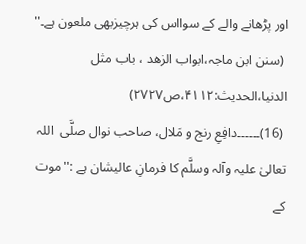اور پڑھانے والے کے سوااس کی ہرچیزبھی ملعون ہے۔''
 (سنن ابن ماجہ،ابواب الزھد ، باب مثل الدنیا،الحدیث:۴۱۱۲،ص۲۷۲۷)
 (16)۔۔۔۔۔۔دافِعِ رنج و مَلال، صاحب نوال صلَّی  اللہ تعالیٰ علیہ وآلہ وسلَّم کا فرمانِ عالیشان ہے :''موت کے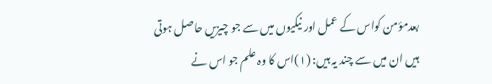بعدمؤمن کواس کے عمل اور نیکیوں میں سے جو چیزیں حاصل ہوتی ہیں ان میں سے چند یہ ہیں: (۱)اس کا وہ علم جو اس نے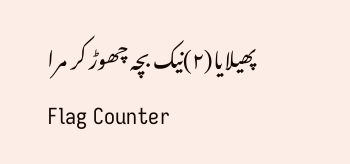پھیلایا(۲)نیک بچہ چھوڑ کر مرا
Flag Counter